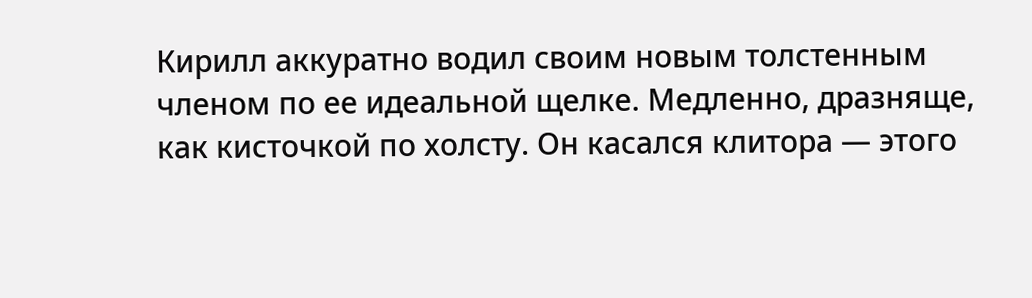Кирилл аккуратно водил своим новым толстенным членом по ее идеальной щелке. Медленно, дразняще, как кисточкой по холсту. Он касался клитора — этого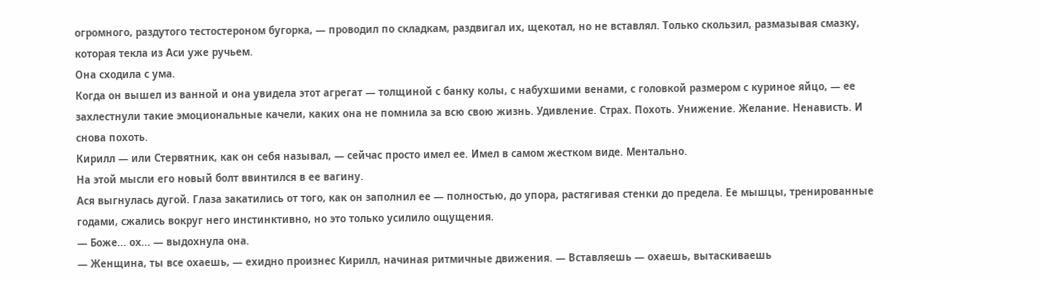огромного, раздутого тестостероном бугорка, — проводил по складкам, раздвигал их, щекотал, но не вставлял. Только скользил, размазывая смазку, которая текла из Аси уже ручьем.
Она сходила с ума.
Когда он вышел из ванной и она увидела этот агрегат — толщиной с банку колы, с набухшими венами, с головкой размером с куриное яйцо, — ее захлестнули такие эмоциональные качели, каких она не помнила за всю свою жизнь. Удивление. Страх. Похоть. Унижение. Желание. Ненависть. И снова похоть.
Кирилл — или Стервятник, как он себя называл, — сейчас просто имел ее. Имел в самом жестком виде. Ментально.
На этой мысли его новый болт ввинтился в ее вагину.
Ася выгнулась дугой. Глаза закатились от того, как он заполнил ее — полностью, до упора, растягивая стенки до предела. Ее мышцы, тренированные годами, сжались вокруг него инстинктивно, но это только усилило ощущения.
— Боже... ох... — выдохнула она.
— Женщина, ты все охаешь, — ехидно произнес Кирилл, начиная ритмичные движения. — Вставляешь — охаешь, вытаскиваешь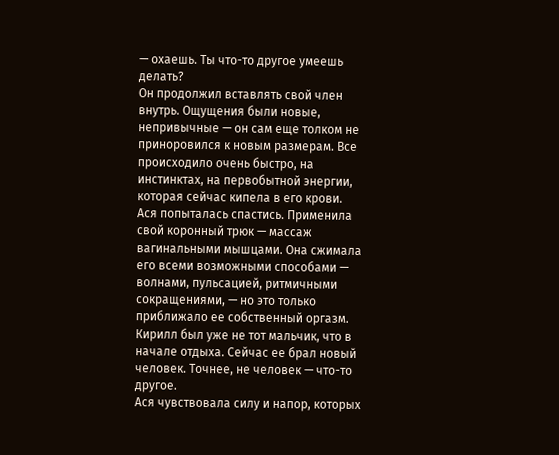— охаешь. Ты что-то другое умеешь делать?
Он продолжил вставлять свой член внутрь. Ощущения были новые, непривычные — он сам еще толком не приноровился к новым размерам. Все происходило очень быстро, на инстинктах, на первобытной энергии, которая сейчас кипела в его крови.
Ася попыталась спастись. Применила свой коронный трюк — массаж вагинальными мышцами. Она сжимала его всеми возможными способами — волнами, пульсацией, ритмичными сокращениями, — но это только приближало ее собственный оргазм. Кирилл был уже не тот мальчик, что в начале отдыха. Сейчас ее брал новый человек. Точнее, не человек — что-то другое.
Ася чувствовала силу и напор, которых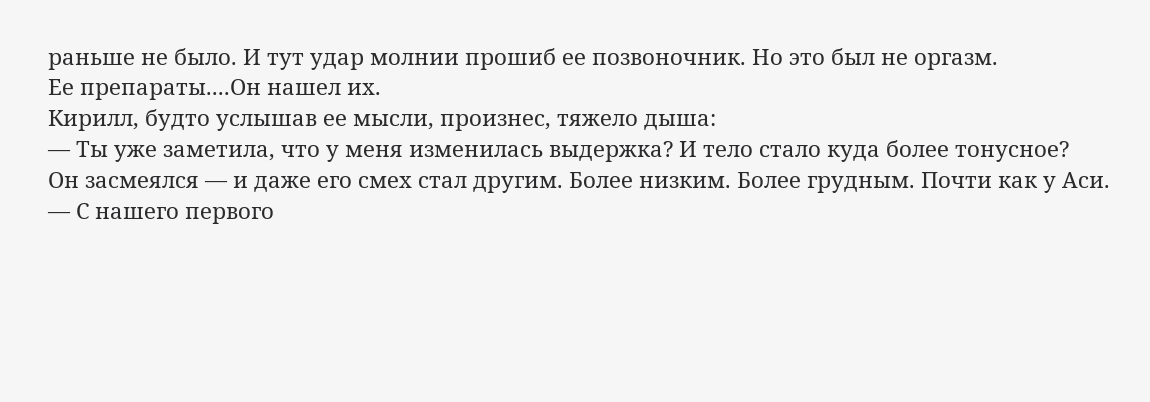раньше не было. И тут удар молнии прошиб ее позвоночник. Но это был не оргазм.
Ее препараты....Он нашел их.
Кирилл, будто услышав ее мысли, произнес, тяжело дыша:
— Ты уже заметила, что у меня изменилась выдержка? И тело стало куда более тонусное?
Он засмеялся — и даже его смех стал другим. Более низким. Более грудным. Почти как у Аси.
— С нашего первого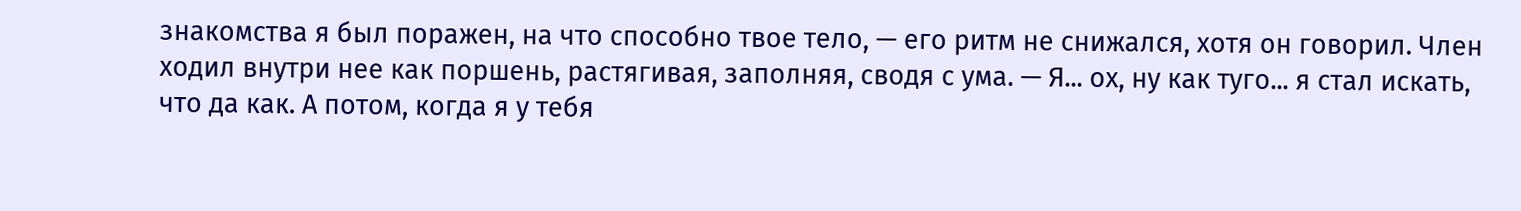знакомства я был поражен, на что способно твое тело, — его ритм не снижался, хотя он говорил. Член ходил внутри нее как поршень, растягивая, заполняя, сводя с ума. — Я... ох, ну как туго... я стал искать, что да как. А потом, когда я у тебя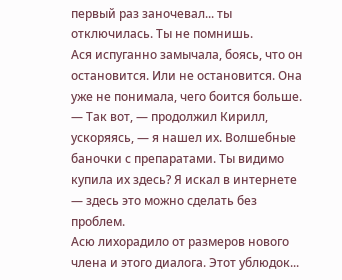первый раз заночевал... ты отключилась. Ты не помнишь.
Ася испуганно замычала, боясь, что он остановится. Или не остановится. Она уже не понимала, чего боится больше.
— Так вот, — продолжил Кирилл, ускоряясь, — я нашел их. Волшебные баночки с препаратами. Ты видимо купила их здесь? Я искал в интернете — здесь это можно сделать без проблем.
Асю лихорадило от размеров нового члена и этого диалога. Этот ублюдок...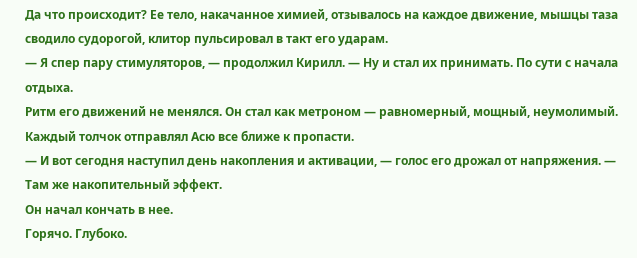Да что происходит? Ее тело, накачанное химией, отзывалось на каждое движение, мышцы таза сводило судорогой, клитор пульсировал в такт его ударам.
— Я спер пару стимуляторов, — продолжил Кирилл. — Ну и стал их принимать. По сути с начала отдыха.
Ритм его движений не менялся. Он стал как метроном — равномерный, мощный, неумолимый. Каждый толчок отправлял Асю все ближе к пропасти.
— И вот сегодня наступил день накопления и активации, — голос его дрожал от напряжения. — Там же накопительный эффект.
Он начал кончать в нее.
Горячо. Глубоко.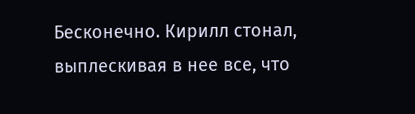Бесконечно. Кирилл стонал, выплескивая в нее все, что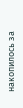накопилось за